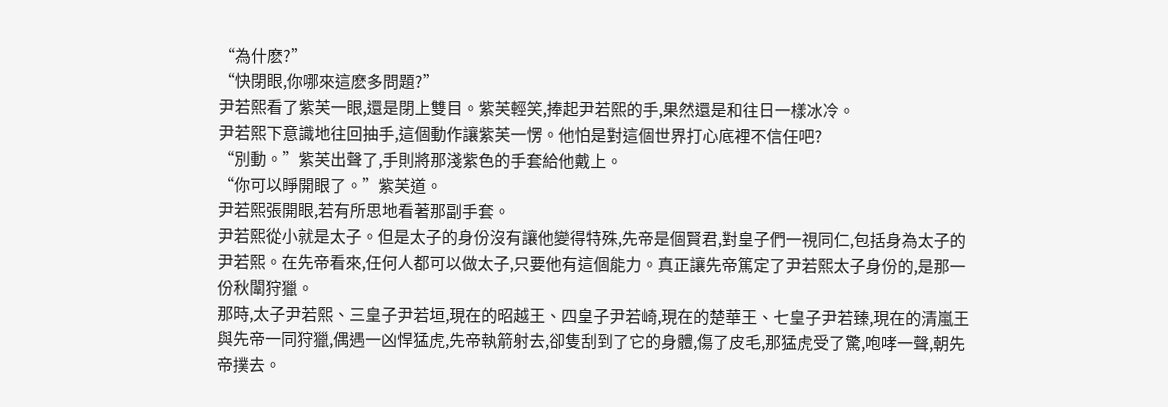“為什麽?”
“快閉眼,你哪來這麽多問題?”
尹若熙看了紫芙一眼,還是閉上雙目。紫芙輕笑,捧起尹若熙的手,果然還是和往日一樣冰冷。
尹若熙下意識地往回抽手,這個動作讓紫芙一愣。他怕是對這個世界打心底裡不信任吧?
“別動。”紫芙出聲了,手則將那淺紫色的手套給他戴上。
“你可以睜開眼了。”紫芙道。
尹若熙張開眼,若有所思地看著那副手套。
尹若熙從小就是太子。但是太子的身份沒有讓他變得特殊,先帝是個賢君,對皇子們一視同仁,包括身為太子的尹若熙。在先帝看來,任何人都可以做太子,只要他有這個能力。真正讓先帝篤定了尹若熙太子身份的,是那一份秋闈狩獵。
那時,太子尹若熙、三皇子尹若垣,現在的昭越王、四皇子尹若崎,現在的楚華王、七皇子尹若臻,現在的清嵐王與先帝一同狩獵,偶遇一凶悍猛虎,先帝執箭射去,卻隻刮到了它的身體,傷了皮毛,那猛虎受了驚,咆哮一聲,朝先帝撲去。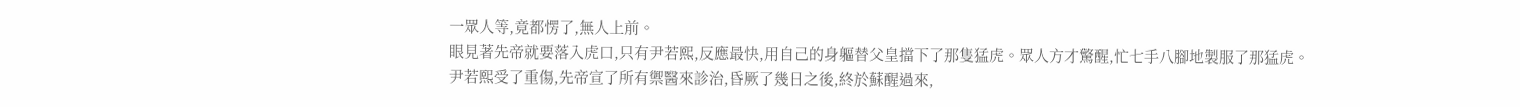一眾人等,竟都愣了,無人上前。
眼見著先帝就要落入虎口,只有尹若熙,反應最快,用自己的身軀替父皇擋下了那隻猛虎。眾人方才驚醒,忙七手八腳地製服了那猛虎。
尹若熙受了重傷,先帝宣了所有禦醫來診治,昏厥了幾日之後,終於蘇醒過來,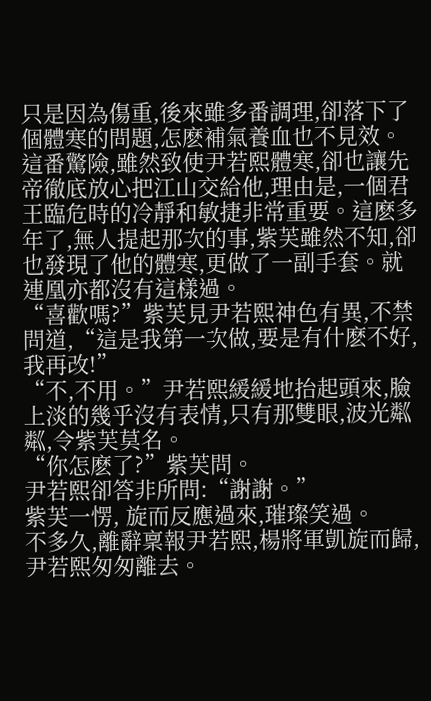只是因為傷重,後來雖多番調理,卻落下了個體寒的問題,怎麽補氣養血也不見效。
這番驚險,雖然致使尹若熙體寒,卻也讓先帝徹底放心把江山交給他,理由是,一個君王臨危時的冷靜和敏捷非常重要。這麽多年了,無人提起那次的事,紫芙雖然不知,卻也發現了他的體寒,更做了一副手套。就連凰亦都沒有這樣過。
“喜歡嗎?”紫芙見尹若熙神色有異,不禁問道,“這是我第一次做,要是有什麽不好,我再改!”
“不,不用。”尹若熙緩緩地抬起頭來,臉上淡的幾乎沒有表情,只有那雙眼,波光粼粼,令紫芙莫名。
“你怎麽了?”紫芙問。
尹若熙卻答非所問:“謝謝。”
紫芙一愣, 旋而反應過來,璀璨笑過。
不多久,離辭稟報尹若熙,楊將軍凱旋而歸,尹若熙匆匆離去。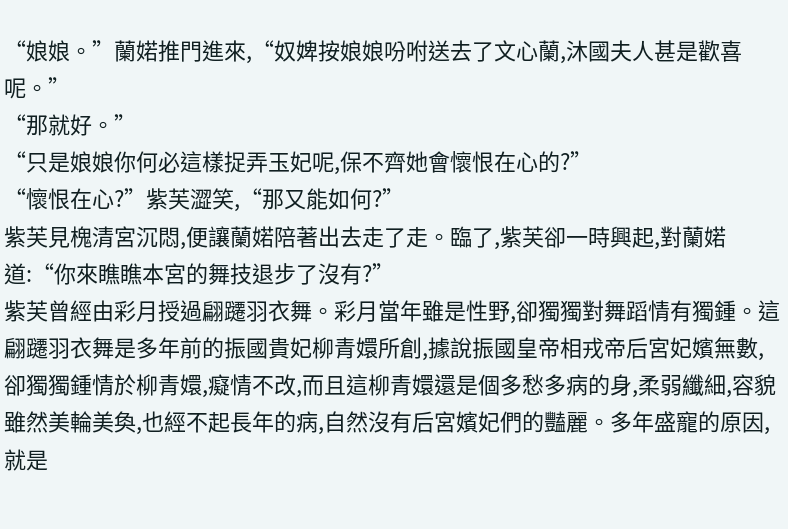“娘娘。”蘭婼推門進來,“奴婢按娘娘吩咐送去了文心蘭,沐國夫人甚是歡喜呢。”
“那就好。”
“只是娘娘你何必這樣捉弄玉妃呢,保不齊她會懷恨在心的?”
“懷恨在心?”紫芙澀笑,“那又能如何?”
紫芙見槐清宮沉悶,便讓蘭婼陪著出去走了走。臨了,紫芙卻一時興起,對蘭婼道:“你來瞧瞧本宮的舞技退步了沒有?”
紫芙曾經由彩月授過翩躚羽衣舞。彩月當年雖是性野,卻獨獨對舞蹈情有獨鍾。這翩躚羽衣舞是多年前的振國貴妃柳青嬛所創,據說振國皇帝相戎帝后宮妃嬪無數,卻獨獨鍾情於柳青嬛,癡情不改,而且這柳青嬛還是個多愁多病的身,柔弱纖細,容貌雖然美輪美奐,也經不起長年的病,自然沒有后宮嬪妃們的豔麗。多年盛寵的原因,就是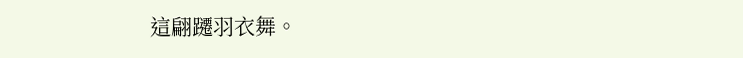這翩躚羽衣舞。